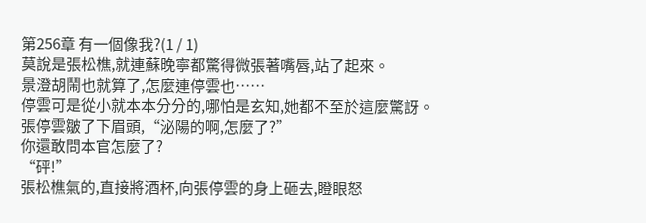第256章 有一個像我?(1 / 1)
莫說是張松樵,就連蘇晚寧都驚得微張著嘴唇,站了起來。
景澄胡鬧也就算了,怎麼連停雲也……
停雲可是從小就本本分分的,哪怕是玄知,她都不至於這麼驚訝。
張停雲皺了下眉頭,“泌陽的啊,怎麼了?”
你還敢問本官怎麼了?
“砰!”
張松樵氣的,直接將酒杯,向張停雲的身上砸去,瞪眼怒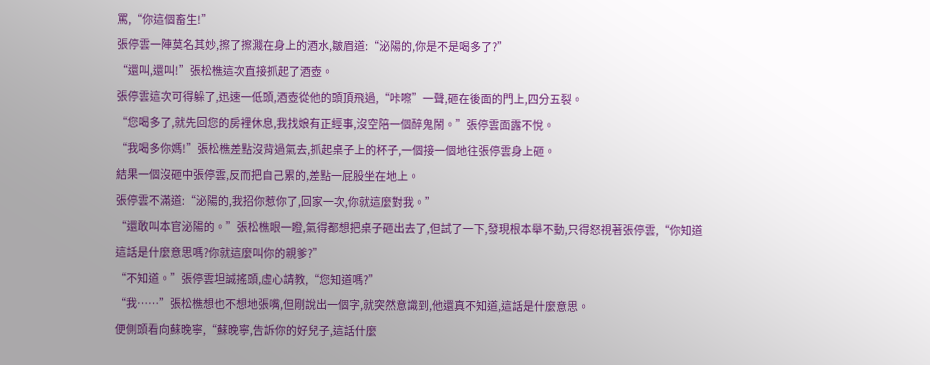罵,“你這個畜生!”
張停雲一陣莫名其妙,擦了擦濺在身上的酒水,皺眉道:“泌陽的,你是不是喝多了?”
“還叫,還叫!”張松樵這次直接抓起了酒壺。
張停雲這次可得躲了,迅速一低頭,酒壺從他的頭頂飛過,“咔嚓”一聲,砸在後面的門上,四分五裂。
“您喝多了,就先回您的房裡休息,我找娘有正經事,沒空陪一個醉鬼鬧。”張停雲面露不悅。
“我喝多你媽!”張松樵差點沒背過氣去,抓起桌子上的杯子,一個接一個地往張停雲身上砸。
結果一個沒砸中張停雲,反而把自己累的,差點一屁股坐在地上。
張停雲不滿道:“泌陽的,我招你惹你了,回家一次,你就這麼對我。”
“還敢叫本官泌陽的。”張松樵眼一瞪,氣得都想把桌子砸出去了,但試了一下,發現根本舉不動,只得怒視著張停雲,“你知道這話是什麼意思嗎?你就這麼叫你的親爹?”
“不知道。”張停雲坦誠搖頭,虛心請教,“您知道嗎?”
“我……”張松樵想也不想地張嘴,但剛說出一個字,就突然意識到,他還真不知道,這話是什麼意思。
便側頭看向蘇晚寧,“蘇晚寧,告訴你的好兒子,這話什麼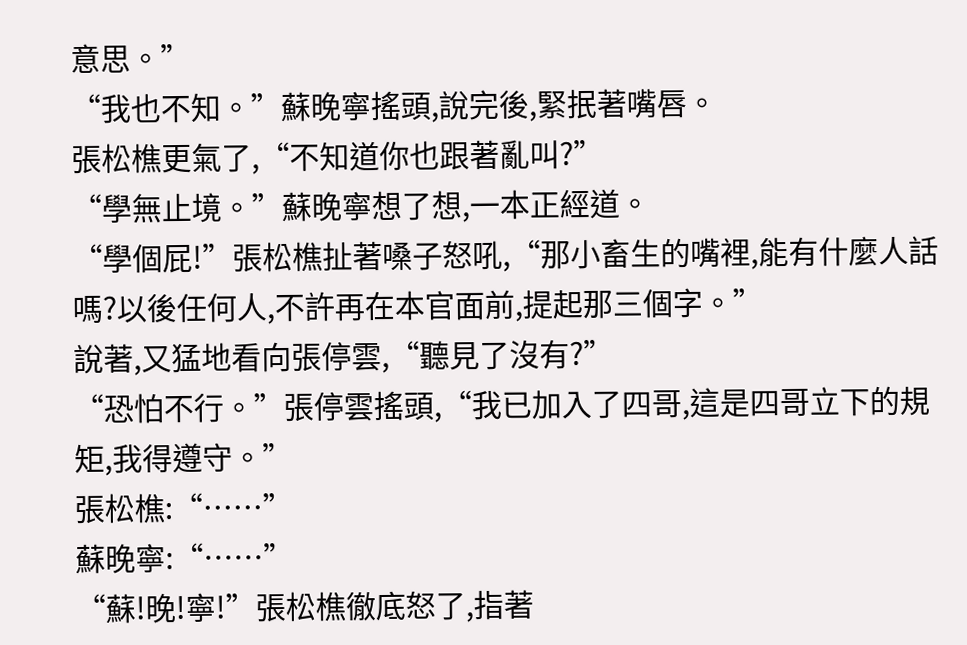意思。”
“我也不知。”蘇晚寧搖頭,說完後,緊抿著嘴唇。
張松樵更氣了,“不知道你也跟著亂叫?”
“學無止境。”蘇晚寧想了想,一本正經道。
“學個屁!”張松樵扯著嗓子怒吼,“那小畜生的嘴裡,能有什麼人話嗎?以後任何人,不許再在本官面前,提起那三個字。”
說著,又猛地看向張停雲,“聽見了沒有?”
“恐怕不行。”張停雲搖頭,“我已加入了四哥,這是四哥立下的規矩,我得遵守。”
張松樵:“……”
蘇晚寧:“……”
“蘇!晚!寧!”張松樵徹底怒了,指著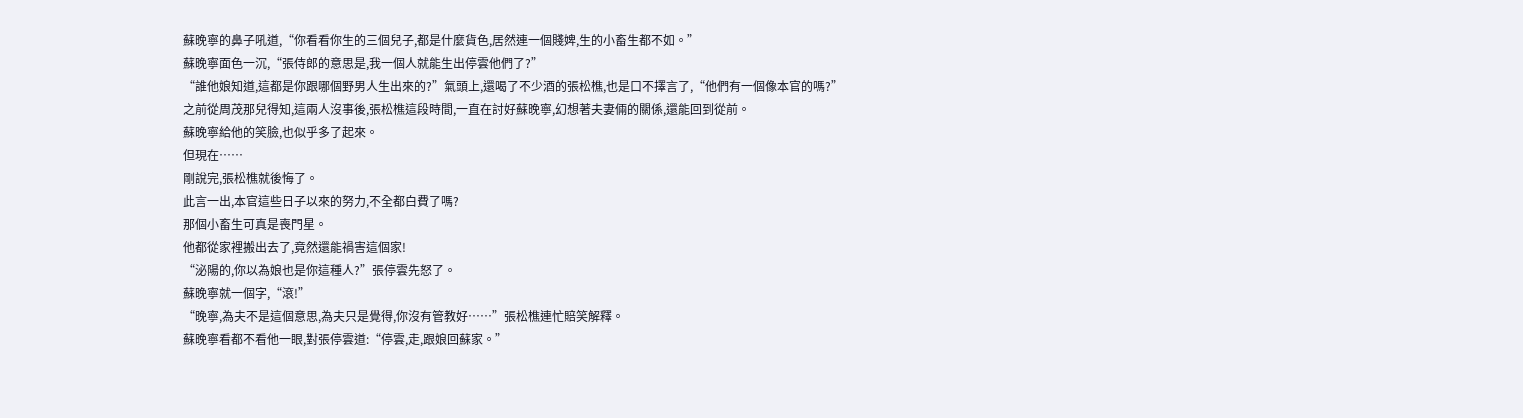蘇晚寧的鼻子吼道,“你看看你生的三個兒子,都是什麼貨色,居然連一個賤婢,生的小畜生都不如。”
蘇晚寧面色一沉,“張侍郎的意思是,我一個人就能生出停雲他們了?”
“誰他娘知道,這都是你跟哪個野男人生出來的?”氣頭上,還喝了不少酒的張松樵,也是口不擇言了,“他們有一個像本官的嗎?”
之前從周茂那兒得知,這兩人沒事後,張松樵這段時間,一直在討好蘇晚寧,幻想著夫妻倆的關係,還能回到從前。
蘇晚寧給他的笑臉,也似乎多了起來。
但現在……
剛說完,張松樵就後悔了。
此言一出,本官這些日子以來的努力,不全都白費了嗎?
那個小畜生可真是喪門星。
他都從家裡搬出去了,竟然還能禍害這個家!
“泌陽的,你以為娘也是你這種人?”張停雲先怒了。
蘇晚寧就一個字,“滾!”
“晚寧,為夫不是這個意思,為夫只是覺得,你沒有管教好……”張松樵連忙賠笑解釋。
蘇晚寧看都不看他一眼,對張停雲道:“停雲,走,跟娘回蘇家。”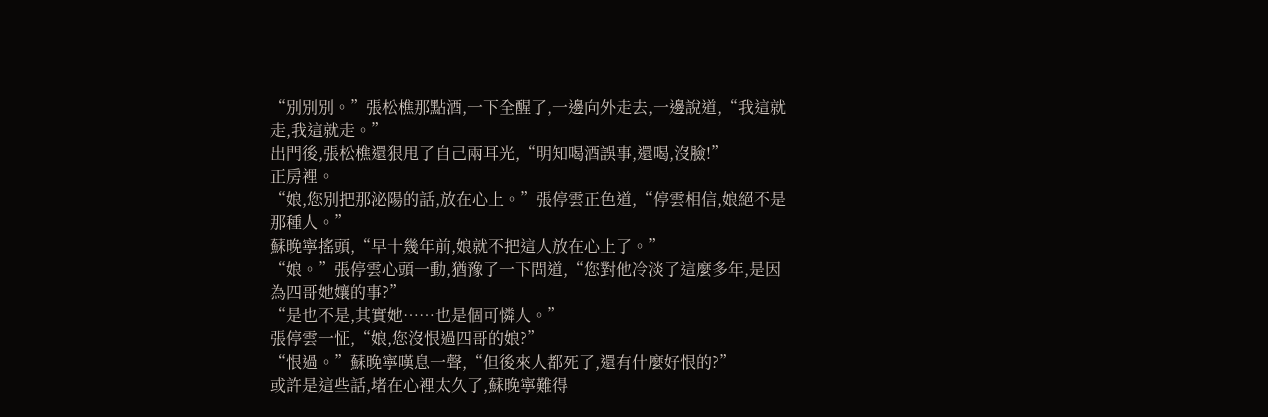“別別別。”張松樵那點酒,一下全醒了,一邊向外走去,一邊說道,“我這就走,我這就走。”
出門後,張松樵還狠甩了自己兩耳光,“明知喝酒誤事,還喝,沒臉!”
正房裡。
“娘,您別把那泌陽的話,放在心上。”張停雲正色道,“停雲相信,娘絕不是那種人。”
蘇晚寧搖頭,“早十幾年前,娘就不把這人放在心上了。”
“娘。”張停雲心頭一動,猶豫了一下問道,“您對他冷淡了這麼多年,是因為四哥她孃的事?”
“是也不是,其實她……也是個可憐人。”
張停雲一怔,“娘,您沒恨過四哥的娘?”
“恨過。”蘇晚寧嘆息一聲,“但後來人都死了,還有什麼好恨的?”
或許是這些話,堵在心裡太久了,蘇晚寧難得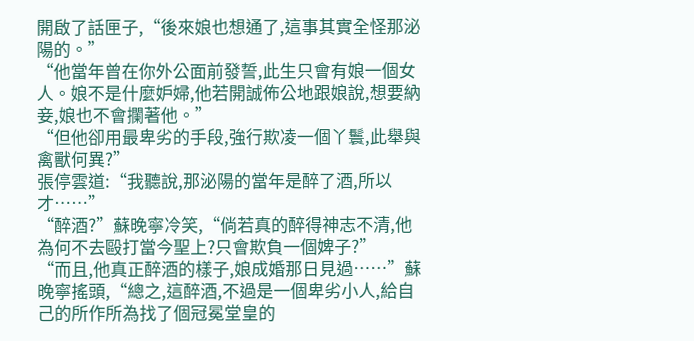開啟了話匣子,“後來娘也想通了,這事其實全怪那泌陽的。”
“他當年曾在你外公面前發誓,此生只會有娘一個女人。娘不是什麼妒婦,他若開誠佈公地跟娘說,想要納妾,娘也不會攔著他。”
“但他卻用最卑劣的手段,強行欺凌一個丫鬟,此舉與禽獸何異?”
張停雲道:“我聽說,那泌陽的當年是醉了酒,所以才……”
“醉酒?”蘇晚寧冷笑,“倘若真的醉得神志不清,他為何不去毆打當今聖上?只會欺負一個婢子?”
“而且,他真正醉酒的樣子,娘成婚那日見過……”蘇晚寧搖頭,“總之,這醉酒,不過是一個卑劣小人,給自己的所作所為找了個冠冕堂皇的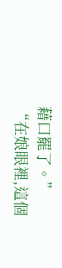藉口罷了。”
“在娘眼裡,這個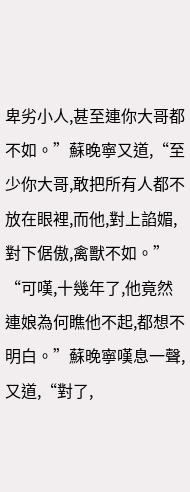卑劣小人,甚至連你大哥都不如。”蘇晚寧又道,“至少你大哥,敢把所有人都不放在眼裡,而他,對上諂媚,對下倨傲,禽獸不如。”
“可嘆,十幾年了,他竟然連娘為何瞧他不起,都想不明白。”蘇晚寧嘆息一聲,又道,“對了,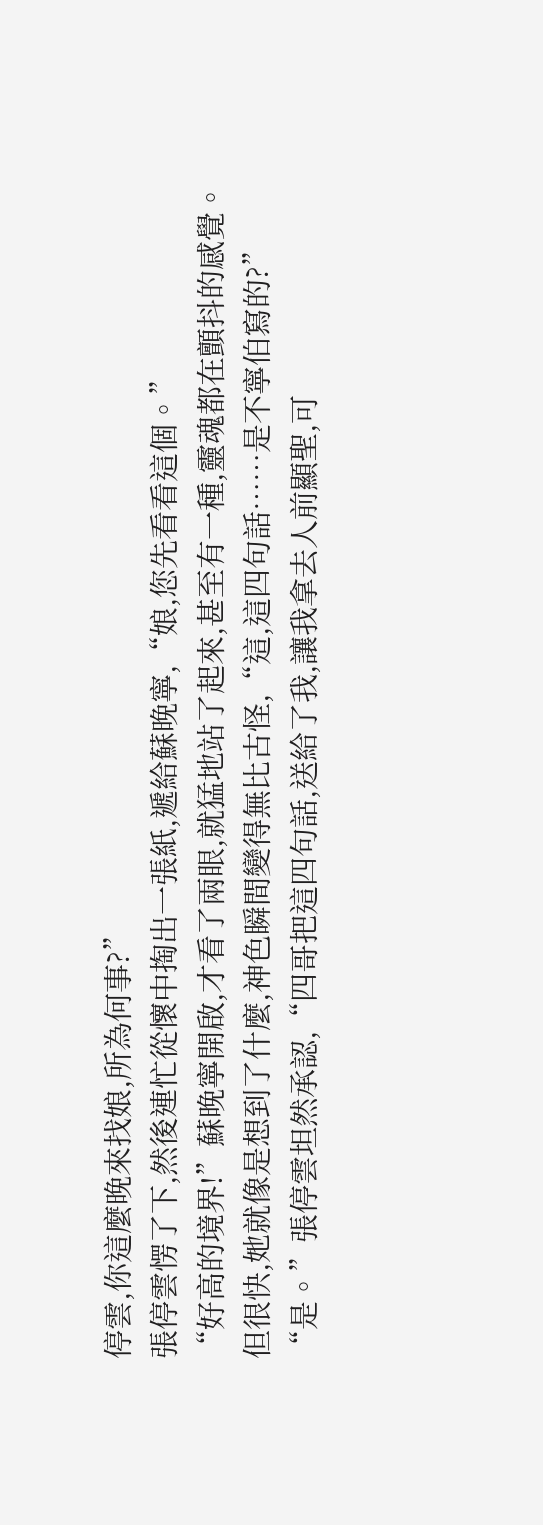停雲,你這麼晚來找娘,所為何事?”
張停雲愣了下,然後連忙從懷中掏出一張紙,遞給蘇晚寧,“娘,您先看看這個。”
“好高的境界!”蘇晚寧開啟,才看了兩眼,就猛地站了起來,甚至有一種,靈魂都在顫抖的感覺。
但很快,她就像是想到了什麼,神色瞬間變得無比古怪,“這,這四句話……是不寧伯寫的?”
“是。”張停雲坦然承認,“四哥把這四句話,送給了我,讓我拿去人前顯聖,可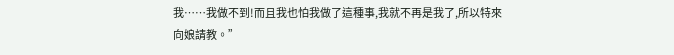我……我做不到!而且我也怕我做了這種事,我就不再是我了,所以特來向娘請教。”